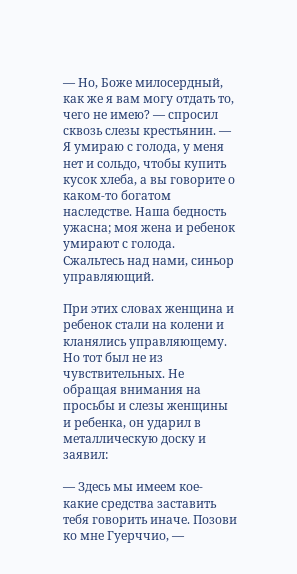— Но, Боже милосердный, как же я вам могу отдать то, чего не имею? — спросил сквозь слезы крестьянин. — Я умираю с голода, у меня нет и сольдо, чтобы купить кусок хлеба, а вы говорите о каком-то богатом наследстве. Наша бедность ужасна; моя жена и ребенок умирают с голода. Сжальтесь над нами, синьор управляющий.

При этих словах женщина и ребенок стали на колени и кланялись управляющему. Но тот был не из чувствительных. Не обращая внимания на просьбы и слезы женщины и ребенка, он ударил в металлическую доску и заявил:

— Здесь мы имеем кое-какие средства заставить тебя говорить иначе. Позови ко мне Гуерччио, —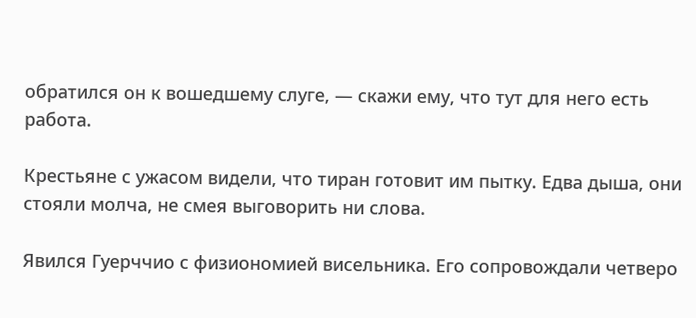обратился он к вошедшему слуге, — скажи ему, что тут для него есть работа.

Крестьяне с ужасом видели, что тиран готовит им пытку. Едва дыша, они стояли молча, не смея выговорить ни слова.

Явился Гуерччио с физиономией висельника. Его сопровождали четверо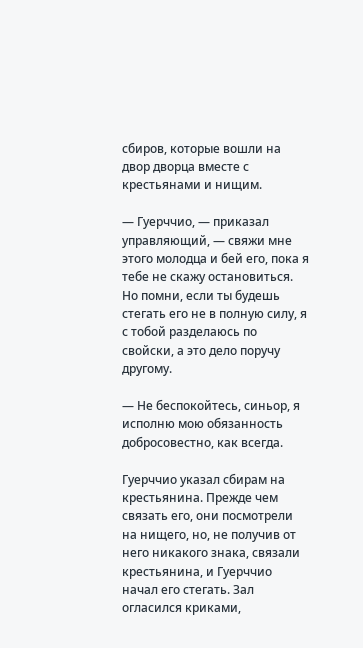сбиров, которые вошли на двор дворца вместе с крестьянами и нищим.

— Гуерччио, — приказал управляющий, — свяжи мне этого молодца и бей его, пока я тебе не скажу остановиться. Но помни, если ты будешь стегать его не в полную силу, я с тобой разделаюсь по свойски, а это дело поручу другому.

— Не беспокойтесь, синьор, я исполню мою обязанность добросовестно, как всегда.

Гуерччио указал сбирам на крестьянина. Прежде чем связать его, они посмотрели на нищего, но, не получив от него никакого знака, связали крестьянина, и Гуерччио начал его стегать. Зал огласился криками,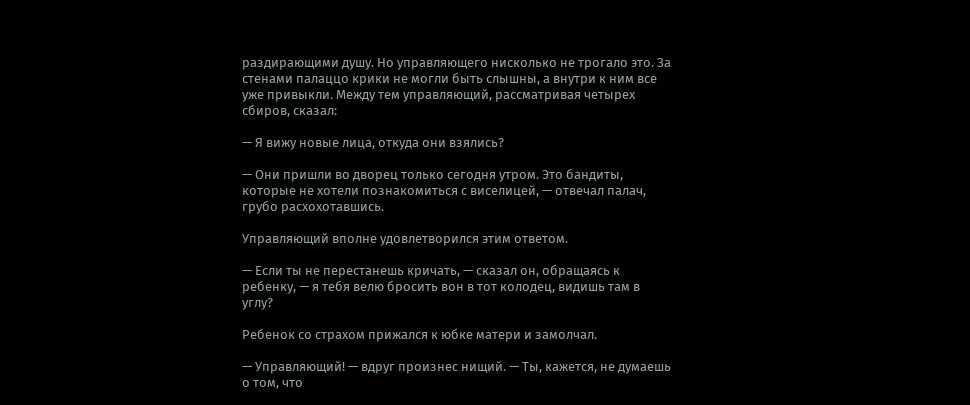раздирающими душу. Но управляющего нисколько не трогало это. За стенами палаццо крики не могли быть слышны, а внутри к ним все уже привыкли. Между тем управляющий, рассматривая четырех сбиров, сказал:

— Я вижу новые лица, откуда они взялись?

— Они пришли во дворец только сегодня утром. Это бандиты, которые не хотели познакомиться с виселицей, — отвечал палач, грубо расхохотавшись.

Управляющий вполне удовлетворился этим ответом.

— Если ты не перестанешь кричать, — сказал он, обращаясь к ребенку, — я тебя велю бросить вон в тот колодец, видишь там в углу?

Ребенок со страхом прижался к юбке матери и замолчал.

— Управляющий! — вдруг произнес нищий. — Ты, кажется, не думаешь о том, что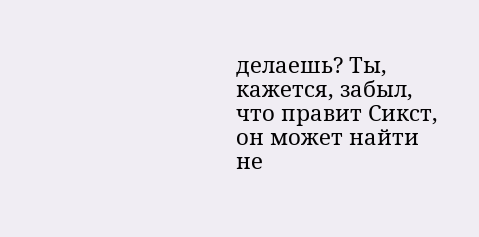делаешь? Ты, кажется, забыл, что правит Сикст, он может найти не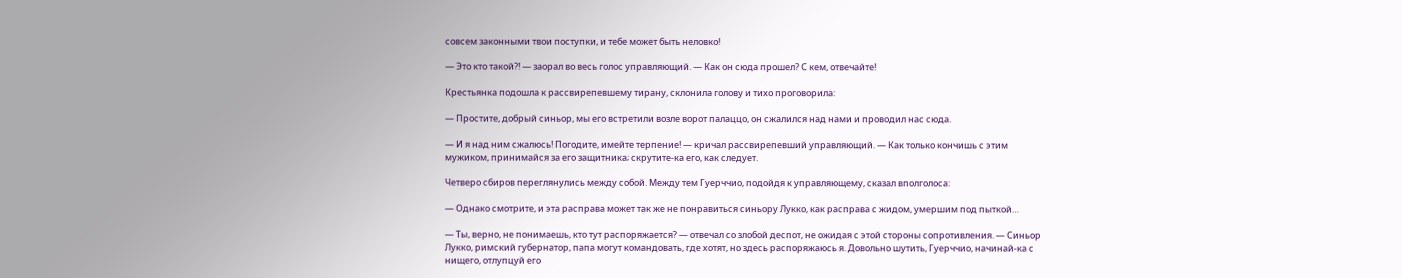совсем законными твои поступки, и тебе может быть неловко!

— Это кто такой?! — заорал во весь голос управляющий. — Как он сюда прошел? С кем, отвечайте!

Крестьянка подошла к рассвирепевшему тирану, склонила голову и тихо проговорила:

— Простите, добрый синьор, мы его встретили возле ворот палаццо, он сжалился над нами и проводил нас сюда.

— И я над ним сжалюсь! Погодите, имейте терпение! — кричал рассвирепевший управляющий. — Как только кончишь с этим мужиком, принимайся за его защитника; скрутите-ка его, как следует.

Четверо сбиров переглянулись между собой. Между тем Гуерччио, подойдя к управляющему, сказал вполголоса:

— Однако смотрите, и эта расправа может так же не понравиться синьору Лукко, как расправа с жидом, умершим под пыткой…

— Ты, верно, не понимаешь, кто тут распоряжается? — отвечал со злобой деспот, не ожидая с этой стороны сопротивления. — Синьор Лукко, римский губернатор, папа могут командовать, где хотят, но здесь распоряжаюсь я. Довольно шутить, Гуерччио, начинай-ка с нищего, отлупцуй его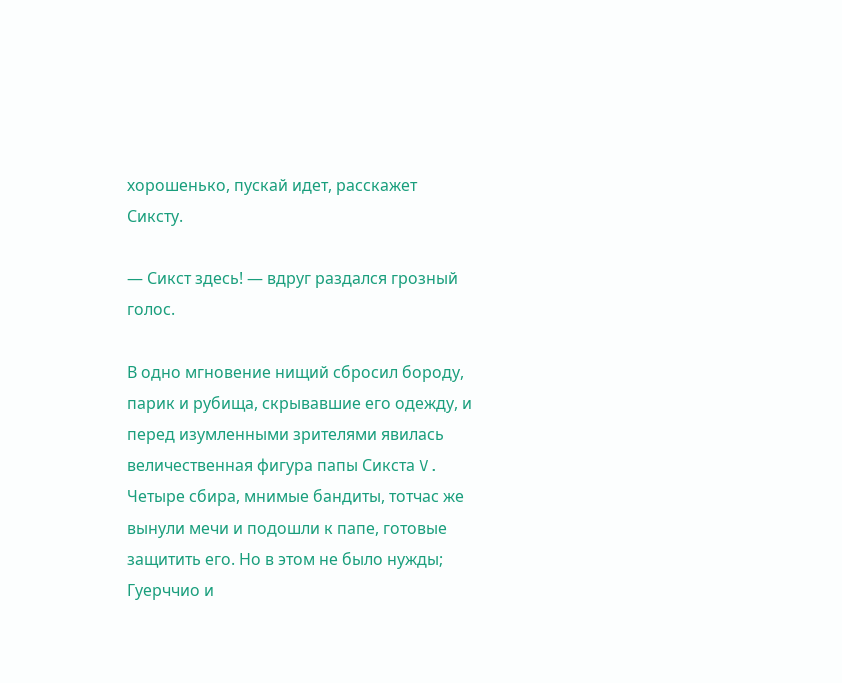хорошенько, пускай идет, расскажет Сиксту.

— Сикст здесь! — вдруг раздался грозный голос.

В одно мгновение нищий сбросил бороду, парик и рубища, скрывавшие его одежду, и перед изумленными зрителями явилась величественная фигура папы Сикста V. Четыре сбира, мнимые бандиты, тотчас же вынули мечи и подошли к папе, готовые защитить его. Но в этом не было нужды; Гуерччио и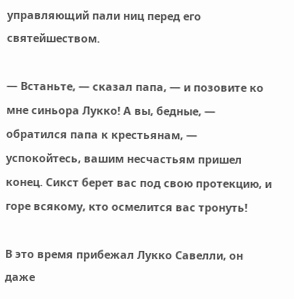управляющий пали ниц перед его святейшеством.

— Встаньте, — сказал папа, — и позовите ко мне синьора Лукко! А вы, бедные, — обратился папа к крестьянам, — успокойтесь, вашим несчастьям пришел конец. Сикст берет вас под свою протекцию, и горе всякому, кто осмелится вас тронуть!

В это время прибежал Лукко Савелли, он даже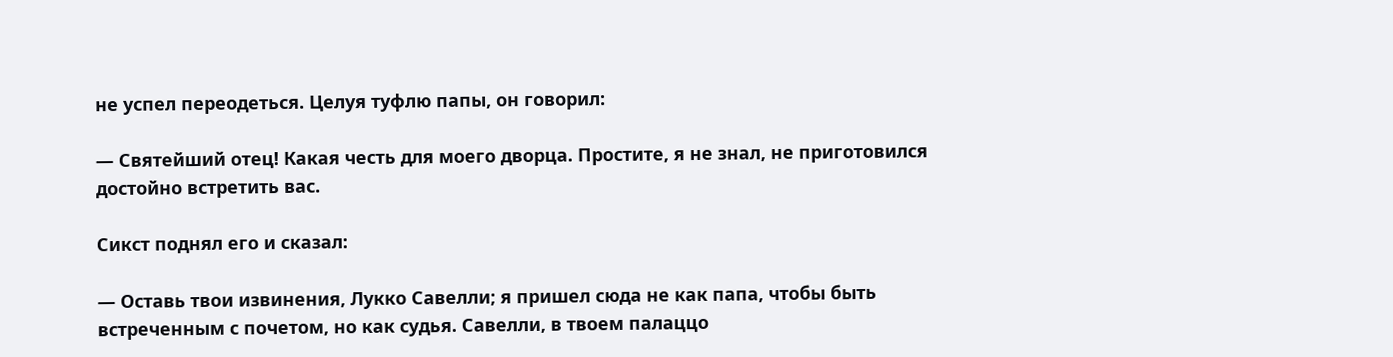не успел переодеться. Целуя туфлю папы, он говорил:

— Святейший отец! Какая честь для моего дворца. Простите, я не знал, не приготовился достойно встретить вас.

Сикст поднял его и сказал:

— Оставь твои извинения, Лукко Савелли; я пришел сюда не как папа, чтобы быть встреченным с почетом, но как судья. Савелли, в твоем палаццо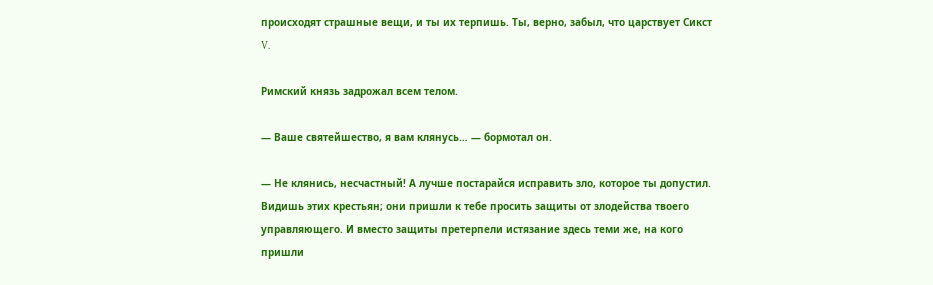происходят страшные вещи, и ты их терпишь. Ты, верно, забыл, что царствует Сикст V.

Римский князь задрожал всем телом.

— Ваше святейшество, я вам клянусь… — бормотал он.

— Не клянись, несчастный! А лучше постарайся исправить зло, которое ты допустил. Видишь этих крестьян; они пришли к тебе просить защиты от злодейства твоего управляющего. И вместо защиты претерпели истязание здесь теми же, на кого пришли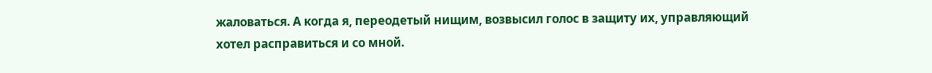жаловаться. А когда я, переодетый нищим, возвысил голос в защиту их, управляющий хотел расправиться и со мной.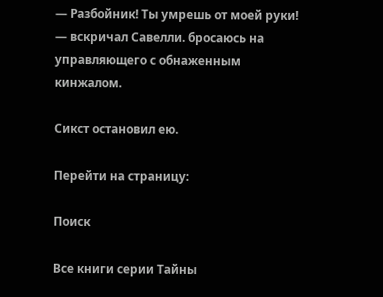— Разбойник! Ты умрешь от моей руки! — вскричал Савелли. бросаюсь на управляющего с обнаженным кинжалом.

Сикст остановил ею.

Перейти на страницу:

Поиск

Все книги серии Тайны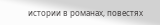истории в романах, повестях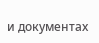и документах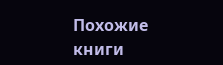Похожие книги